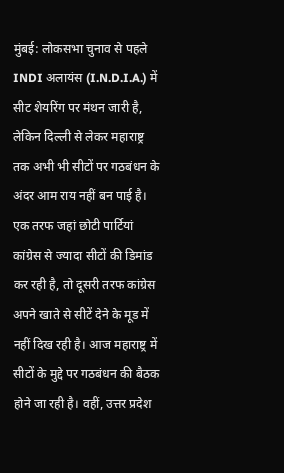मुंबई: लोकसभा चुनाव से पहले INDI अलायंस (I.N.D.I.A.) में सीट शेयरिंग पर मंथन जारी है, लेकिन दिल्ली से लेकर महाराष्ट्र तक अभी भी सीटों पर गठबंधन के अंदर आम राय नहीं बन पाई है। एक तरफ जहां छोटी पार्टियां कांग्रेस से ज्यादा सीटों की डिमांड कर रही है, तो दूसरी तरफ कांग्रेस अपने खाते से सीटें देने के मूड में नहीं दिख रही है। आज महाराष्ट्र में सीटों के मुद्दे पर गठबंधन की बैठक होने जा रही है। वहीं, उत्तर प्रदेश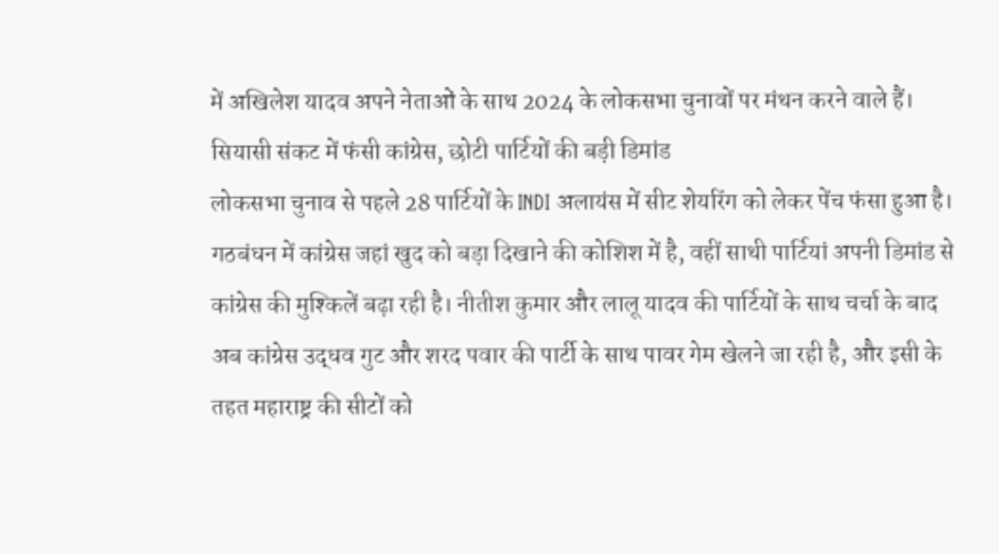में अखिलेश यादव अपने नेताओं के साथ 2024 के लोकसभा चुनावों पर मंथन करने वाले हैं।
सियासी संकट में फंसी कांग्रेस, छोटी पार्टियों की बड़ी डिमांड
लोकसभा चुनाव से पहले 28 पार्टियों के INDI अलायंस में सीट शेयरिंग को लेकर पेंच फंसा हुआ है। गठबंधन में कांग्रेस जहां खुद को बड़ा दिखाने की कोशिश में है, वहीं साथी पार्टियां अपनी डिमांड से कांग्रेस की मुश्किलें बढ़ा रही है। नीतीश कुमार और लालू यादव की पार्टियों के साथ चर्चा के बाद अब कांग्रेस उद्धव गुट और शरद पवार की पार्टी के साथ पावर गेम खेलने जा रही है, और इसी के तहत महाराष्ट्र की सीटों को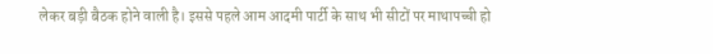लेकर बड़ी बैठक होने वाली है। इससे पहले आम आदमी पार्टी के साथ भी सीटों पर माथापच्ची हो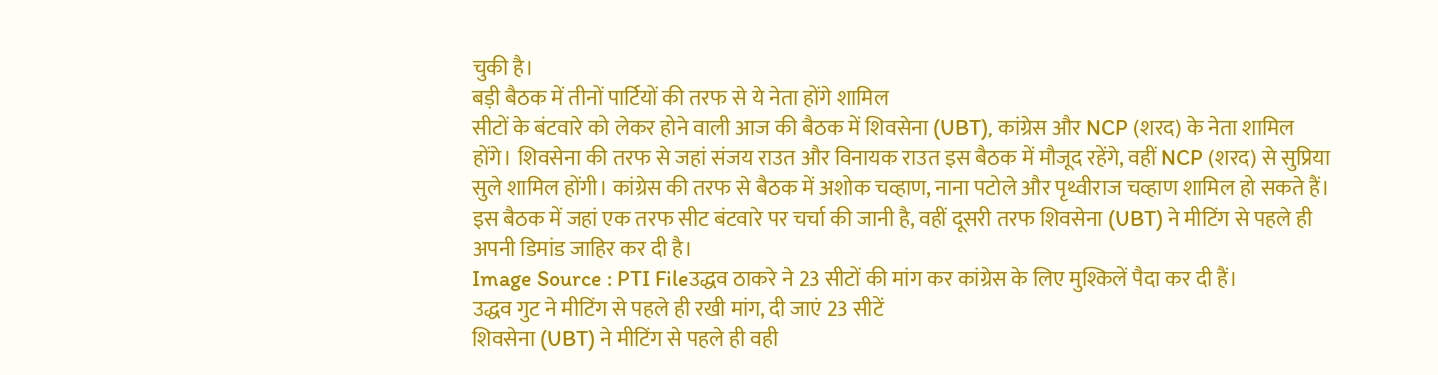चुकी है।
बड़ी बैठक में तीनों पार्टियों की तरफ से ये नेता होंगे शामिल
सीटों के बंटवारे को लेकर होने वाली आज की बैठक में शिवसेना (UBT), कांग्रेस और NCP (शरद) के नेता शामिल होंगे। शिवसेना की तरफ से जहां संजय राउत और विनायक राउत इस बैठक में मौजूद रहेंगे, वहीं NCP (शरद) से सुप्रिया सुले शामिल होंगी। कांग्रेस की तरफ से बैठक में अशोक चव्हाण, नाना पटोले और पृथ्वीराज चव्हाण शामिल हो सकते हैं। इस बैठक में जहां एक तरफ सीट बंटवारे पर चर्चा की जानी है, वहीं दूसरी तरफ शिवसेना (UBT) ने मीटिंग से पहले ही अपनी डिमांड जाहिर कर दी है।
Image Source : PTI Fileउद्धव ठाकरे ने 23 सीटों की मांग कर कांग्रेस के लिए मुश्किलें पैदा कर दी हैं।
उद्धव गुट ने मीटिंग से पहले ही रखी मांग, दी जाएं 23 सीटें
शिवसेना (UBT) ने मीटिंग से पहले ही वही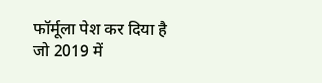फॉर्मूला पेश कर दिया है जो 2019 में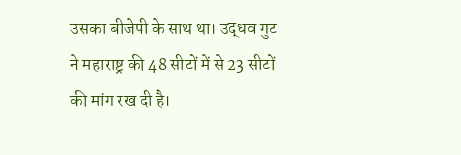उसका बीजेपी के साथ था। उद्धव गुट ने महाराष्ट्र की 48 सीटों में से 23 सीटों की मांग रख दी है।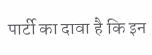पार्टी का दावा है कि इन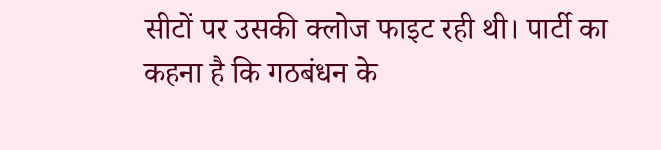सीटों पर उसकी क्लोज फाइट रही थी। पार्टी का कहना है कि गठबंधन के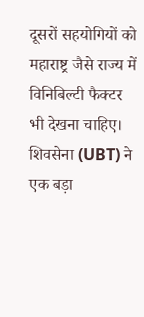दूसरों सहयोगियों को महाराष्ट्र जैसे राज्य में विनिबिल्टी फैक्टर भी देखना चाहिए। शिवसेना (UBT) ने एक बड़ा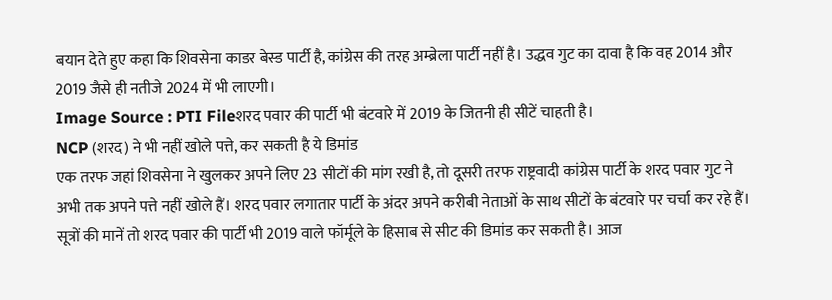बयान देते हुए कहा कि शिवसेना काडर बेस्ड पार्टी है, कांग्रेस की तरह अम्ब्रेला पार्टी नहीं है। उद्धव गुट का दावा है कि वह 2014 और 2019 जैसे ही नतीजे 2024 में भी लाएगी।
Image Source : PTI Fileशरद पवार की पार्टी भी बंटवारे में 2019 के जितनी ही सीटें चाहती है।
NCP (शरद) ने भी नहीं खोले पत्ते, कर सकती है ये डिमांड
एक तरफ जहां शिवसेना ने खुलकर अपने लिए 23 सीटों की मांग रखी है, तो दूसरी तरफ राष्ट्रवादी कांग्रेस पार्टी के शरद पवार गुट ने अभी तक अपने पत्ते नहीं खोले हैं। शरद पवार लगातार पार्टी के अंदर अपने करीबी नेताओं के साथ सीटों के बंटवारे पर चर्चा कर रहे हैं। सूत्रों की मानें तो शरद पवार की पार्टी भी 2019 वाले फॉर्मूले के हिसाब से सीट की डिमांड कर सकती है। आज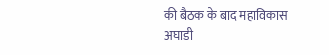की बैठक के बाद महाविकास अघाडी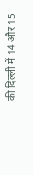की दिल्ली में 14 और 15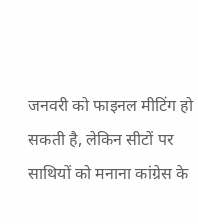जनवरी को फाइनल मीटिंग हो सकती है, लेकिन सीटों पर साथियों को मनाना कांग्रेस के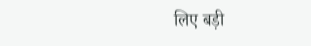लिए बड़ी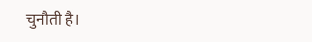चुनौती है।